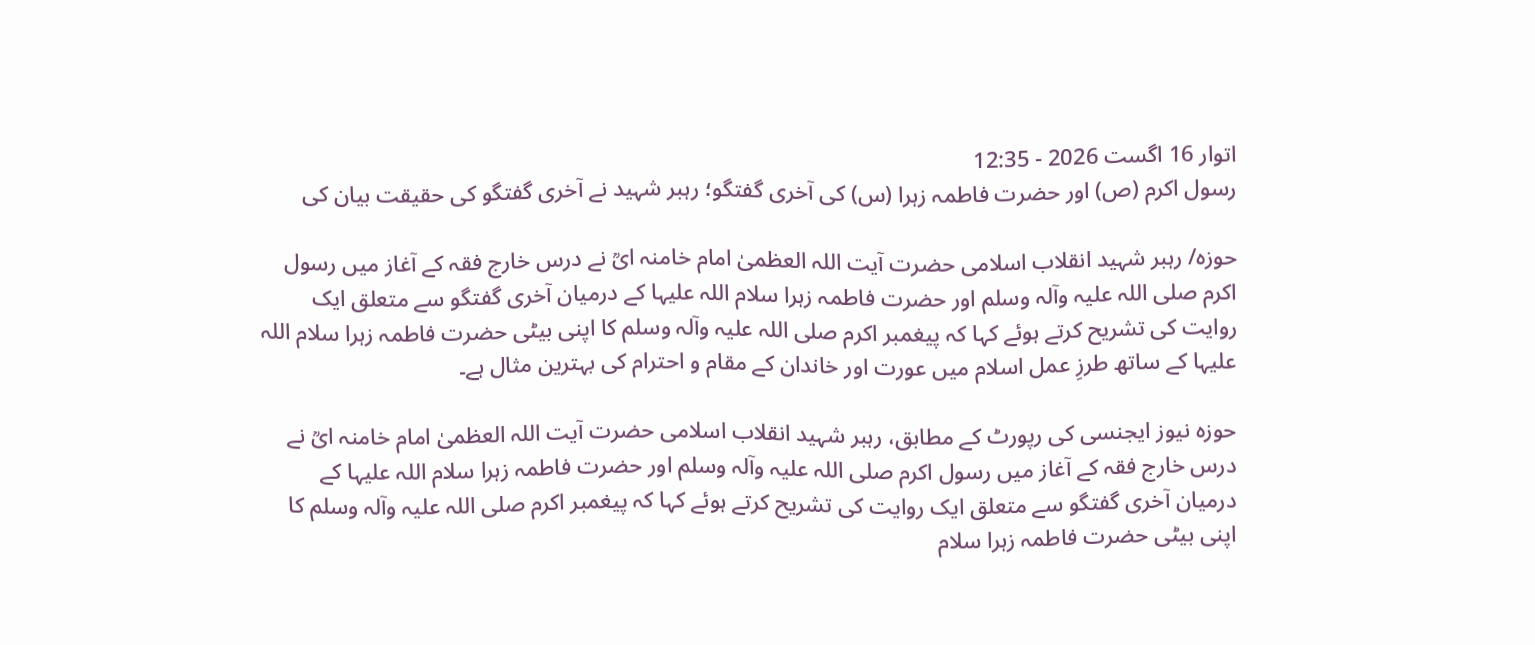اتوار 16 اگست 2026 - 12:35
رسول اکرم (ص) اور حضرت فاطمہ زہرا (س) کی آخری گفتگو؛ رہبر شہید نے آخری گفتگو کی حقیقت بیان کی

حوزہ/ رہبر شہید انقلاب اسلامی حضرت آیت اللہ العظمیٰ امام خامنہ ایؒ نے درس خارج فقہ کے آغاز میں رسول اکرم صلی اللہ علیہ وآلہ وسلم اور حضرت فاطمہ زہرا سلام اللہ علیہا کے درمیان آخری گفتگو سے متعلق ایک روایت کی تشریح کرتے ہوئے کہا کہ پیغمبر اکرم صلی اللہ علیہ وآلہ وسلم کا اپنی بیٹی حضرت فاطمہ زہرا سلام اللہ علیہا کے ساتھ طرزِ عمل اسلام میں عورت اور خاندان کے مقام و احترام کی بہترین مثال ہے۔

حوزہ نیوز ایجنسی کی رپورٹ کے مطابق، رہبر شہید انقلاب اسلامی حضرت آیت اللہ العظمیٰ امام خامنہ ایؒ نے درس خارج فقہ کے آغاز میں رسول اکرم صلی اللہ علیہ وآلہ وسلم اور حضرت فاطمہ زہرا سلام اللہ علیہا کے درمیان آخری گفتگو سے متعلق ایک روایت کی تشریح کرتے ہوئے کہا کہ پیغمبر اکرم صلی اللہ علیہ وآلہ وسلم کا اپنی بیٹی حضرت فاطمہ زہرا سلام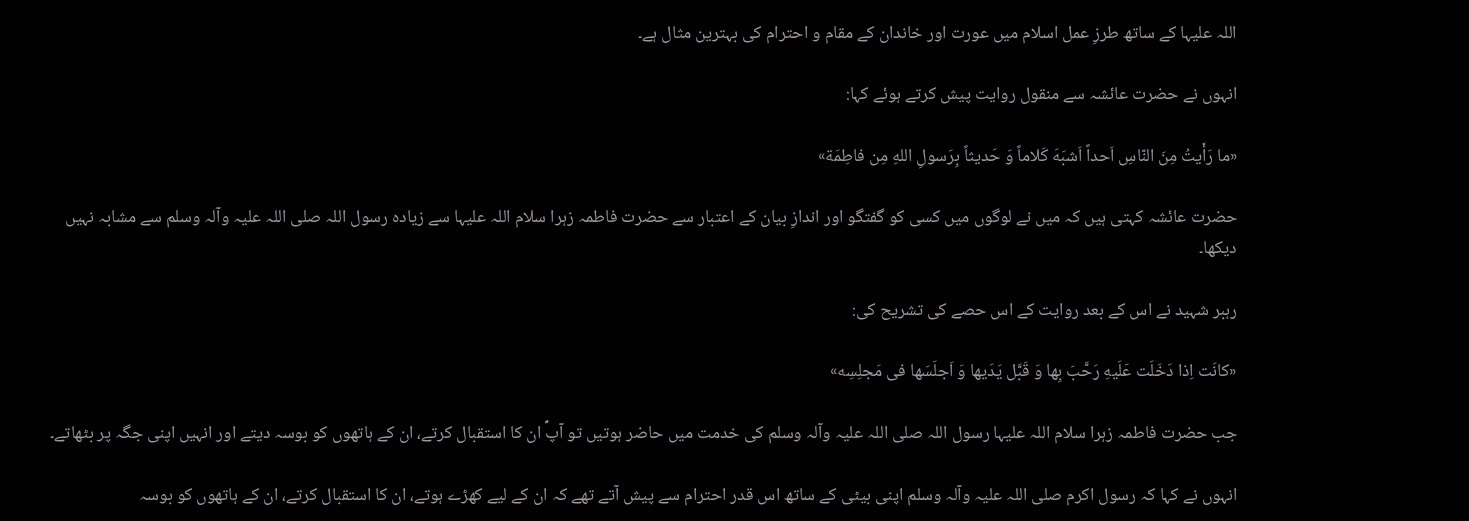اللہ علیہا کے ساتھ طرزِ عمل اسلام میں عورت اور خاندان کے مقام و احترام کی بہترین مثال ہے۔

انہوں نے حضرت عائشہ سے منقول روایت پیش کرتے ہوئے کہا:

«ما رَأَیتُ مِنَ النّاسِ اَحداً اَشبَهَ کَلاماً وَ حَدیثاً بِرَسولِ اللهِ مِن فاطِمَة»

حضرت عائشہ کہتی ہیں کہ میں نے لوگوں میں کسی کو گفتگو اور اندازِ بیان کے اعتبار سے حضرت فاطمہ زہرا سلام اللہ علیہا سے زیادہ رسول اللہ صلی اللہ علیہ وآلہ وسلم سے مشابہ نہیں دیکھا۔

رہبر شہید نے اس کے بعد روایت کے اس حصے کی تشریح کی:

«کانَت اِذا دَخَلَت عَلَیهِ رَحَّبَ بِها وَ قَبَّل یَدَیها وَ اَجلَسَها فی مَجلِسِه»

جب حضرت فاطمہ زہرا سلام اللہ علیہا رسول اللہ صلی اللہ علیہ وآلہ وسلم کی خدمت میں حاضر ہوتیں تو آپؐ ان کا استقبال کرتے، ان کے ہاتھوں کو بوسہ دیتے اور انہیں اپنی جگہ پر بٹھاتے۔

انہوں نے کہا کہ رسول اکرم صلی اللہ علیہ وآلہ وسلم اپنی بیٹی کے ساتھ اس قدر احترام سے پیش آتے تھے کہ ان کے لیے کھڑے ہوتے، ان کا استقبال کرتے، ان کے ہاتھوں کو بوسہ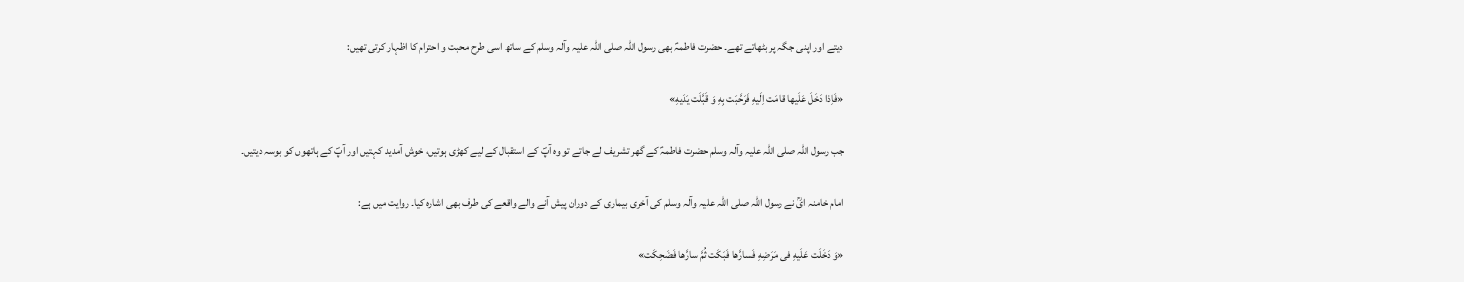دیتے اور اپنی جگہ پر بٹھاتے تھے۔ حضرت فاطمہؑ بھی رسول اللہ صلی اللہ علیہ وآلہ وسلم کے ساتھ اسی طرح محبت و احترام کا اظہار کرتی تھیں:

«فَاِذا دَخَلَ عَلَیها قامَت اِلَیهِ فَرَحَّبَت بِهِ وَ قَبَّلَت یَدَیهِ»

جب رسول اللہ صلی اللہ علیہ وآلہ وسلم حضرت فاطمہؑ کے گھر تشریف لے جاتے تو وہ آپؐ کے استقبال کے لیے کھڑی ہوتیں، خوش آمدید کہتیں اور آپؐ کے ہاتھوں کو بوسہ دیتیں۔

امام خامنہ ایؒ نے رسول اللہ صلی اللہ علیہ وآلہ وسلم کی آخری بیماری کے دوران پیش آنے والے واقعے کی طرف بھی اشارہ کیا۔ روایت میں ہے:

«وَ دَخَلَت عَلَیهِ فی مَرَضِهِ فَسارَّها فَبَکَت ثُمَّ سارَّها فَضَحِکَت»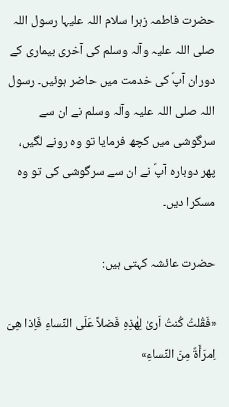حضرت فاطمہ زہرا سلام اللہ علیہا رسول اللہ صلی اللہ علیہ وآلہ وسلم کی آخری بیماری کے دوران آپؐ کی خدمت میں حاضر ہوئیں۔ رسول اللہ صلی اللہ علیہ وآلہ وسلم نے ان سے سرگوشی میں کچھ فرمایا تو وہ رونے لگیں، پھر دوبارہ آپؐ نے ان سے سرگوشی کی تو وہ مسکرا دیں۔

حضرت عائشہ کہتی ہیں:

«فَقُلتُ کُنتُ اَریٰ لِهٰذِهِ فَضلاً عَلَی النِّساءِ فَاِذا هِیَ اِمرَأَةٌ مِنَ النِّساءِ»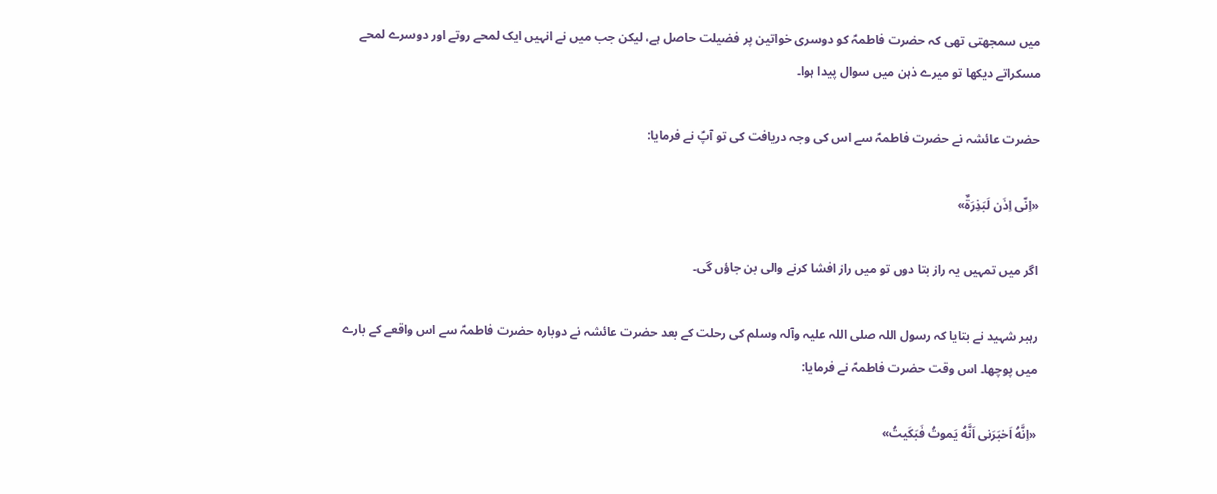میں سمجھتی تھی کہ حضرت فاطمہؑ کو دوسری خواتین پر فضیلت حاصل ہے، لیکن جب میں نے انہیں ایک لمحے روتے اور دوسرے لمحے مسکراتے دیکھا تو میرے ذہن میں سوال پیدا ہوا۔

حضرت عائشہ نے حضرت فاطمہؑ سے اس کی وجہ دریافت کی تو آپؑ نے فرمایا:

«اِنّی اِذَن لَبَذِرَةٌ»

اگر میں تمہیں یہ راز بتا دوں تو میں راز افشا کرنے والی بن جاؤں گی۔

رہبر شہید نے بتایا کہ رسول اللہ صلی اللہ علیہ وآلہ وسلم کی رحلت کے بعد حضرت عائشہ نے دوبارہ حضرت فاطمہؑ سے اس واقعے کے بارے میں پوچھا۔ اس وقت حضرت فاطمہؑ نے فرمایا:

«اِنَّهُ اَخبَرَنی اَنَّهُ یَموتُ فَبَکَیتُ»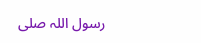رسول اللہ صلی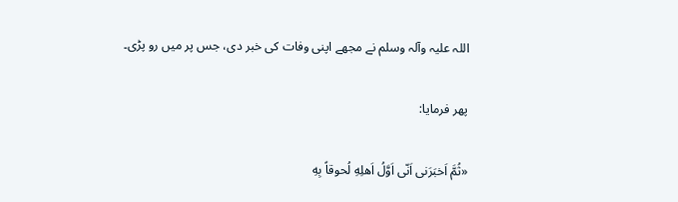اللہ علیہ وآلہ وسلم نے مجھے اپنی وفات کی خبر دی، جس پر میں رو پڑی۔

پھر فرمایا:

«ثُمَّ اَخبَرَنی اَنّی اَوَّلُ اَهلِهِ لُحوقاً بِهِ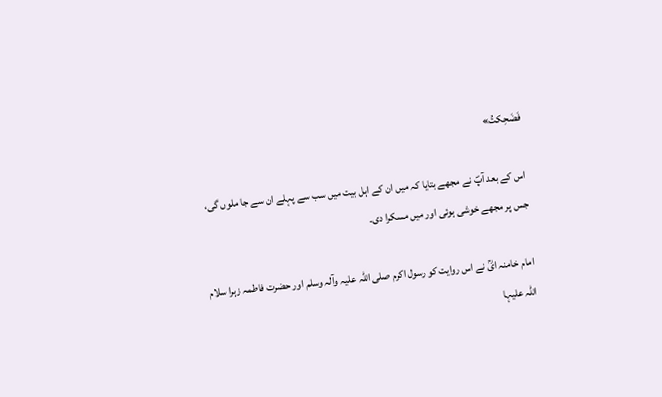فَضَحِکتُ»

اس کے بعد آپؐ نے مجھے بتایا کہ میں ان کے اہل بیت میں سب سے پہلے ان سے جا ملوں گی، جس پر مجھے خوشی ہوئی اور میں مسکرا دی۔

امام خامنہ ایؒ نے اس روایت کو رسول اکرم صلی اللہ علیہ وآلہ وسلم اور حضرت فاطمہ زہرا سلام اللہ علیہا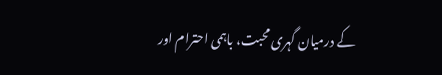کے درمیان گہری محبت، باہمی احترام اور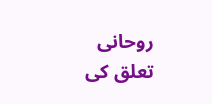روحانی تعلق کی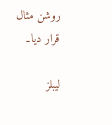روشن مثال قرار دیا۔

لیبلز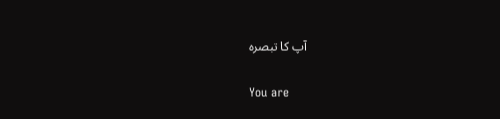آپ کا تبصرہ

You are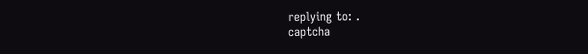replying to: .
captcha